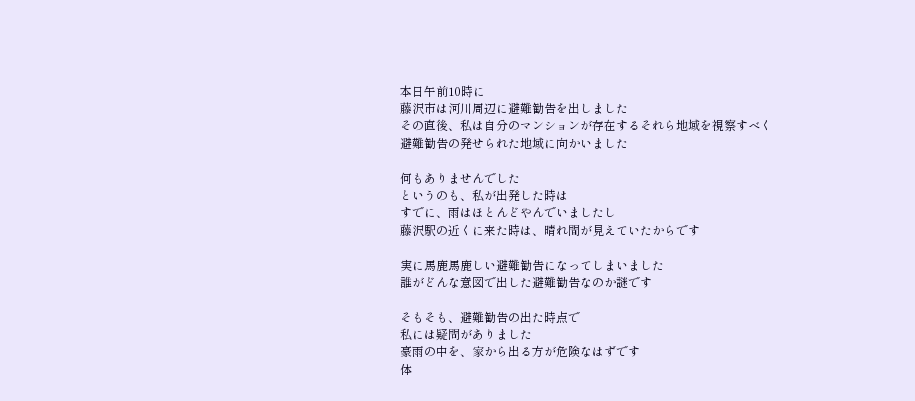本日午前10時に
藤沢市は河川周辺に避難勧告を出しました
その直後、私は自分のマンションが存在するそれら地域を視察すべく
避難勧告の発せられた地域に向かいました

何もありませんでした
というのも、私が出発した時は
すでに、雨はほとんどやんでいましたし
藤沢駅の近くに来た時は、晴れ間が見えていたからです

実に馬鹿馬鹿しい避難勧告になってしまいました
誰がどんな意図で出した避難勧告なのか謎です

そもそも、避難勧告の出た時点で
私には疑問がありました
豪雨の中を、家から出る方が危険なはずです
体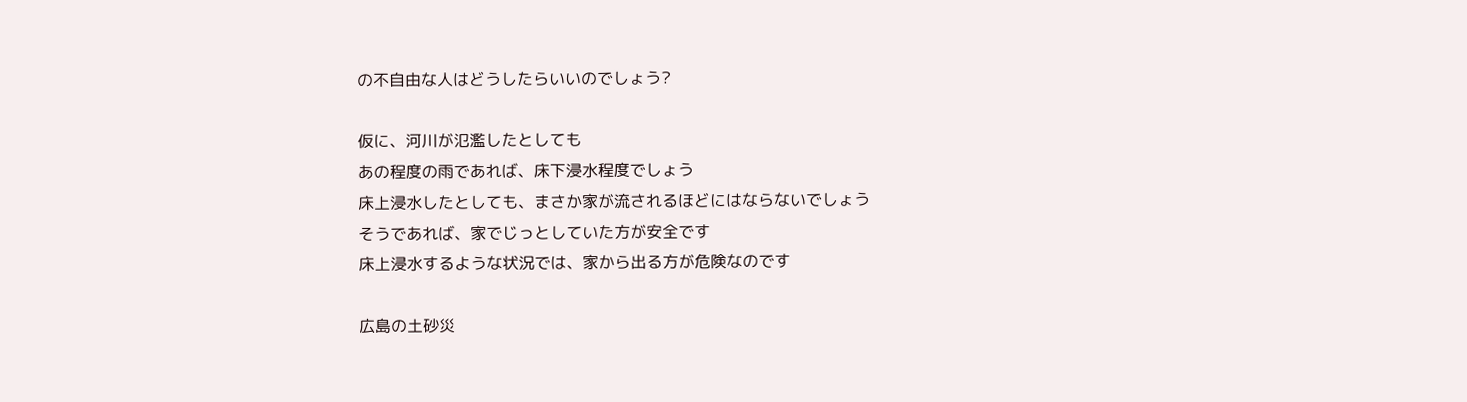の不自由な人はどうしたらいいのでしょう?

仮に、河川が氾濫したとしても
あの程度の雨であれば、床下浸水程度でしょう
床上浸水したとしても、まさか家が流されるほどにはならないでしょう
そうであれば、家でじっとしていた方が安全です
床上浸水するような状況では、家から出る方が危険なのです

広島の土砂災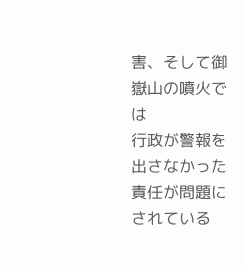害、そして御嶽山の噴火では
行政が警報を出さなかった責任が問題にされている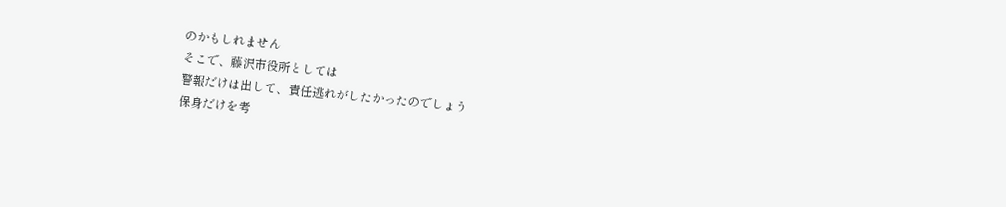のかもしれません
そこで、藤沢市役所としては
警報だけは出して、責任逃れがしたかったのでしょう
保身だけを考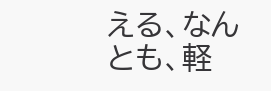える、なんとも、軽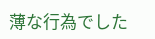薄な行為でした